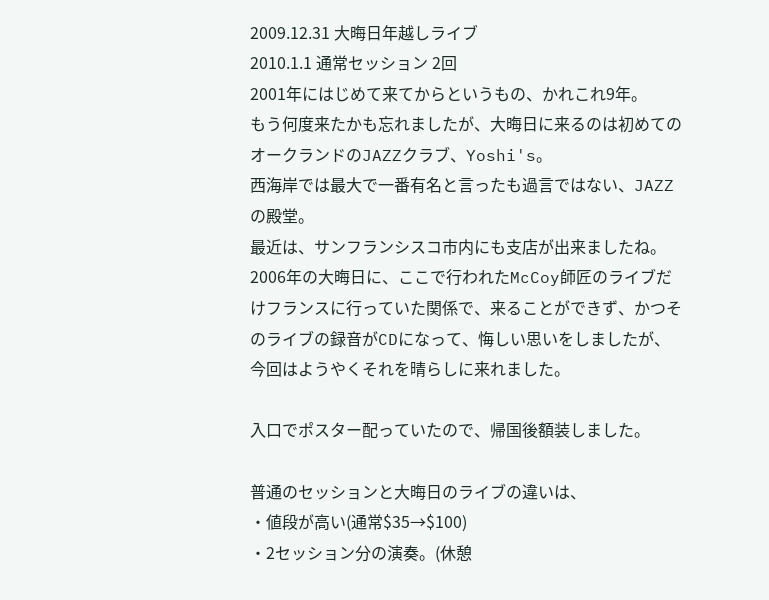2009.12.31 大晦日年越しライブ
2010.1.1 通常セッション 2回
2001年にはじめて来てからというもの、かれこれ9年。
もう何度来たかも忘れましたが、大晦日に来るのは初めてのオークランドのJAZZクラブ、Yoshi's。
西海岸では最大で一番有名と言ったも過言ではない、JAZZの殿堂。
最近は、サンフランシスコ市内にも支店が出来ましたね。
2006年の大晦日に、ここで行われたMcCoy師匠のライブだけフランスに行っていた関係で、来ることができず、かつそのライブの録音がCDになって、悔しい思いをしましたが、今回はようやくそれを晴らしに来れました。

入口でポスター配っていたので、帰国後額装しました。

普通のセッションと大晦日のライブの違いは、
・値段が高い(通常$35→$100)
・2セッション分の演奏。(休憩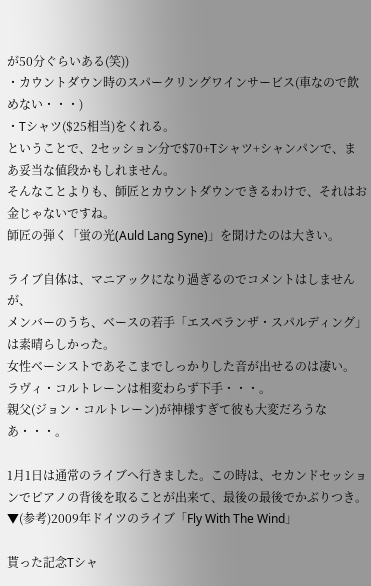が50分ぐらいある(笑))
・カウントダウン時のスパークリングワインサービス(車なので飲めない・・・)
・Tシャツ($25相当)をくれる。
ということで、2セッション分で$70+Tシャツ+シャンパンで、まあ妥当な値段かもしれません。
そんなことよりも、師匠とカウントダウンできるわけで、それはお金じゃないですね。
師匠の弾く「蛍の光(Auld Lang Syne)」を聞けたのは大きい。

ライブ自体は、マニアックになり過ぎるのでコメントはしませんが、
メンバーのうち、ベースの若手「エスペランザ・スパルディング」は素晴らしかった。
女性ベーシストであそこまでしっかりした音が出せるのは凄い。
ラヴィ・コルトレーンは相変わらず下手・・・。
親父(ジョン・コルトレーン)が神様すぎて彼も大変だろうなあ・・・。

1月1日は通常のライブへ行きました。この時は、セカンドセッションでピアノの背後を取ることが出来て、最後の最後でかぶりつき。
▼(参考)2009年ドイツのライブ「Fly With The Wind」

貰った記念Tシャ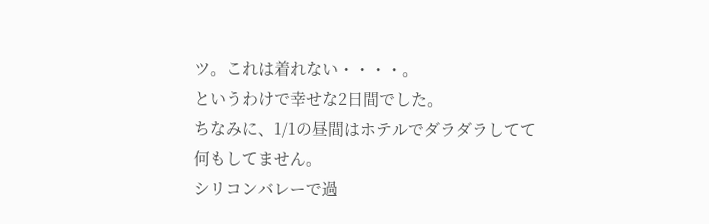ツ。これは着れない・・・・。
というわけで幸せな2日間でした。
ちなみに、1/1の昼間はホテルでダラダラしてて何もしてません。
シリコンバレーで過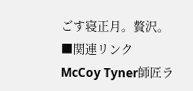ごす寝正月。贅沢。
■関連リンク
McCoy Tyner師匠ラ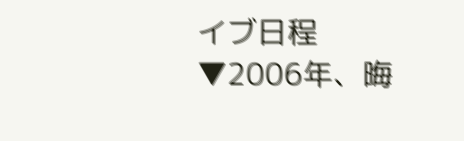イブ日程
▼2006年、晦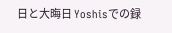日と大晦日 Yoshisでの録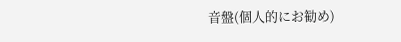音盤(個人的にお勧め)